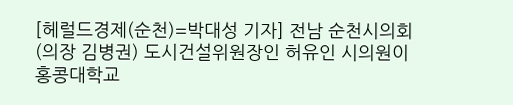[헤럴드경제(순천)=박대성 기자] 전남 순천시의회(의장 김병권) 도시건설위원장인 허유인 시의원이 홍콩대학교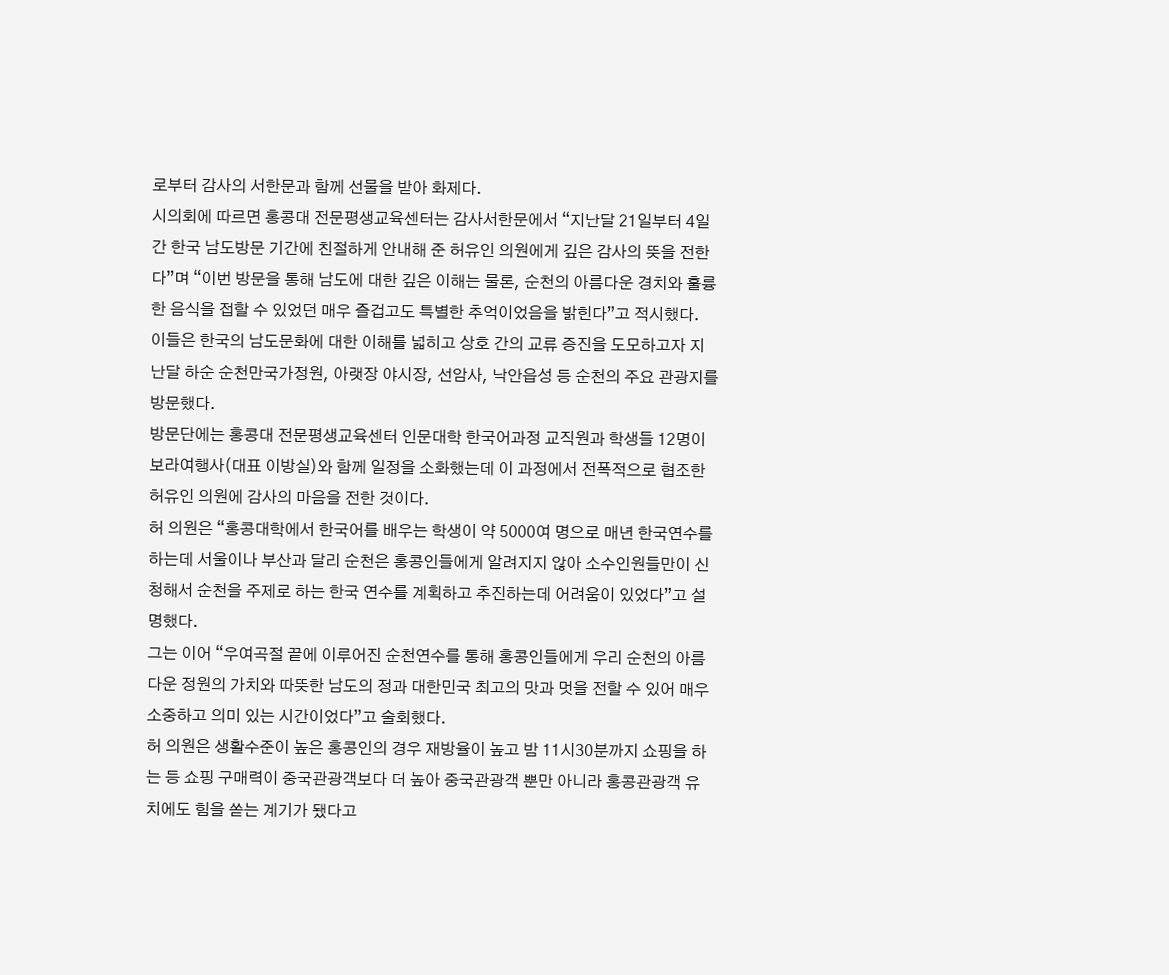로부터 감사의 서한문과 함께 선물을 받아 화제다.
시의회에 따르면 홍콩대 전문평생교육센터는 감사서한문에서 “지난달 21일부터 4일간 한국 남도방문 기간에 친절하게 안내해 준 허유인 의원에게 깊은 감사의 뜻을 전한다”며 “이번 방문을 통해 남도에 대한 깊은 이해는 물론, 순천의 아름다운 경치와 훌륭한 음식을 접할 수 있었던 매우 즐겁고도 특별한 추억이었음을 밝힌다”고 적시했다.
이들은 한국의 남도문화에 대한 이해를 넓히고 상호 간의 교류 증진을 도모하고자 지난달 하순 순천만국가정원, 아랫장 야시장, 선암사, 낙안읍성 등 순천의 주요 관광지를 방문했다.
방문단에는 홍콩대 전문평생교육센터 인문대학 한국어과정 교직원과 학생들 12명이 보라여행사(대표 이방실)와 함께 일정을 소화했는데 이 과정에서 전폭적으로 협조한 허유인 의원에 감사의 마음을 전한 것이다.
허 의원은 “홍콩대학에서 한국어를 배우는 학생이 약 5000여 명으로 매년 한국연수를 하는데 서울이나 부산과 달리 순천은 홍콩인들에게 알려지지 않아 소수인원들만이 신청해서 순천을 주제로 하는 한국 연수를 계획하고 추진하는데 어려움이 있었다”고 설명했다.
그는 이어 “우여곡절 끝에 이루어진 순천연수를 통해 홍콩인들에게 우리 순천의 아름다운 정원의 가치와 따뜻한 남도의 정과 대한민국 최고의 맛과 멋을 전할 수 있어 매우 소중하고 의미 있는 시간이었다”고 술회했다.
허 의원은 생활수준이 높은 홍콩인의 경우 재방율이 높고 밤 11시30분까지 쇼핑을 하는 등 쇼핑 구매력이 중국관광객보다 더 높아 중국관광객 뿐만 아니라 홍콩관광객 유치에도 힘을 쏟는 계기가 됐다고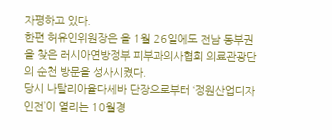자평하고 있다.
한편 허유인위원장은 올 1월 26일에도 전남 동부권을 찾은 러시아연방정부 피부과의사협회 의료관광단의 순천 방문을 성사시켰다.
당시 나탈리아율다세바 단장으로부터 ‘정원산업디자인전’이 열리는 10월경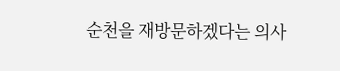순천을 재방문하겠다는 의사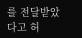를 전달받았다고 허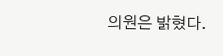의원은 밝혔다.